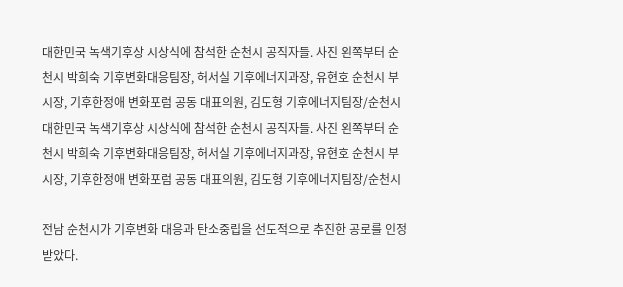대한민국 녹색기후상 시상식에 참석한 순천시 공직자들. 사진 왼쪽부터 순천시 박희숙 기후변화대응팀장, 허서실 기후에너지과장, 유현호 순천시 부시장, 기후한정애 변화포럼 공동 대표의원, 김도형 기후에너지팀장/순천시
대한민국 녹색기후상 시상식에 참석한 순천시 공직자들. 사진 왼쪽부터 순천시 박희숙 기후변화대응팀장, 허서실 기후에너지과장, 유현호 순천시 부시장, 기후한정애 변화포럼 공동 대표의원, 김도형 기후에너지팀장/순천시

전남 순천시가 기후변화 대응과 탄소중립을 선도적으로 추진한 공로를 인정받았다.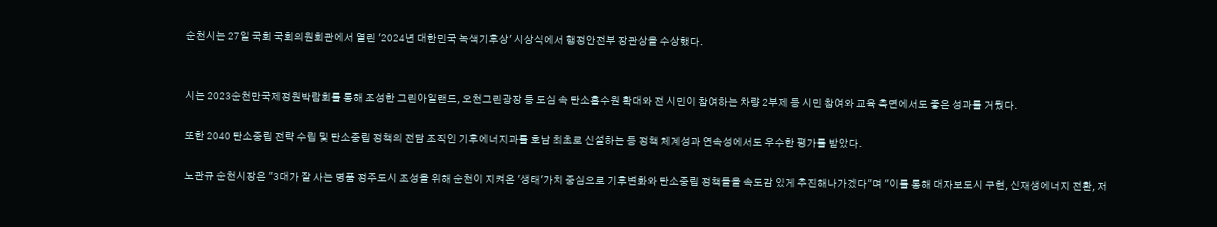순천시는 27일 국회 국회의원회관에서 열린 '2024년 대한민국 녹색기후상' 시상식에서 행정안전부 장관상을 수상했다.


시는 2023순천만국제정원박람회를 통해 조성한 그린아일랜드, 오천그린광장 등 도심 속 탄소흡수원 확대와 전 시민이 참여하는 차량 2부제 등 시민 참여와 교육 측면에서도 좋은 성과를 거뒀다.

또한 2040 탄소중립 전략 수립 및 탄소중립 정책의 전담 조직인 기후에너지과를 호남 최초로 신설하는 등 정책 체계성과 연속성에서도 우수한 평가를 받았다.

노관규 순천시장은 "3대가 잘 사는 명품 정주도시 조성을 위해 순천이 지켜온 '생태'가치 중심으로 기후변화와 탄소중립 정책들을 속도감 있게 추진해나가겠다"며 "이를 통해 대자보도시 구현, 신재생에너지 전환, 저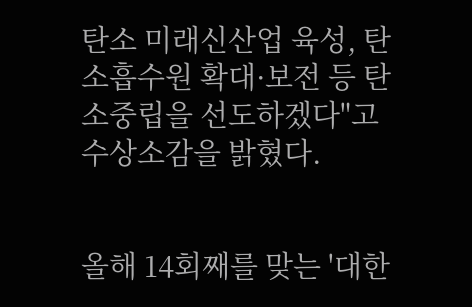탄소 미래신산업 육성, 탄소흡수원 확대·보전 등 탄소중립을 선도하겠다"고 수상소감을 밝혔다.


올해 14회째를 맞는 '대한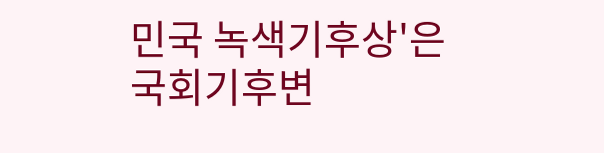민국 녹색기후상'은 국회기후변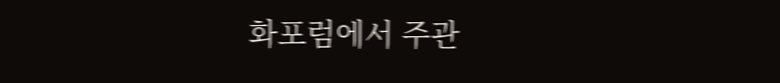화포럼에서 주관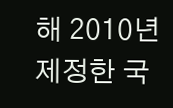해 2010년 제정한 국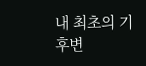내 최초의 기후변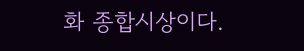화 종합시상이다.